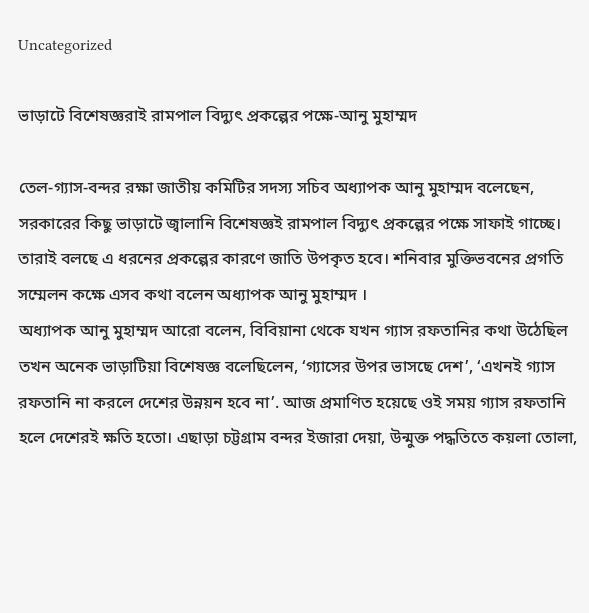Uncategorized

ভাড়াটে বিশেষজ্ঞরাই রামপাল বিদ্যুৎ প্রকল্পের পক্ষে-আনু মুহাম্মদ

তেল-গ্যাস-বন্দর রক্ষা জাতীয় কমিটির সদস্য সচিব অধ্যাপক আনু মুহাম্মদ বলেছেন, সরকারের কিছু ভাড়াটে জ্বালানি বিশেষজ্ঞই রামপাল বিদ্যুৎ প্রকল্পের পক্ষে সাফাই গাচ্ছে। তারাই বলছে এ ধরনের প্রকল্পের কারণে জাতি উপকৃত হবে। শনিবার মুক্তিভবনের প্রগতি সম্মেলন কক্ষে এসব কথা বলেন অধ্যাপক আনু মুহাম্মদ ।
অধ্যাপক আনু মুহাম্মদ আরো বলেন, বিবিয়ানা থেকে যখন গ্যাস রফতানির কথা উঠেছিল তখন অনেক ভাড়াটিয়া বিশেষজ্ঞ বলেছিলেন, ‘গ্যাসের উপর ভাসছে দেশ’, ‘এখনই গ্যাস রফতানি না করলে দেশের উন্নয়ন হবে না’. আজ প্রমাণিত হয়েছে ওই সময় গ্যাস রফতানি হলে দেশেরই ক্ষতি হতো। এছাড়া চট্টগ্রাম বন্দর ইজারা দেয়া, উন্মুক্ত পদ্ধতিতে কয়লা তোলা,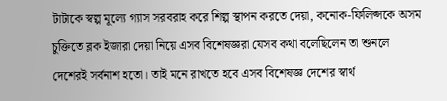টাটাকে স্বল্প মূল্যে গ্যাস সরবরাহ করে শিল্প স্থাপন করতে দেয়া, কনোক-ফিলিপ্সকে অসম চুক্তিতে ব্লক ইজারা দেয়া নিয়ে এসব বিশেষজ্ঞরা যেসব কথা বলেছিলেন তা শুনলে দেশেরই সর্বনাশ হতো। তাই মনে রাখতে হবে এসব বিশেষজ্ঞ দেশের স্বার্থ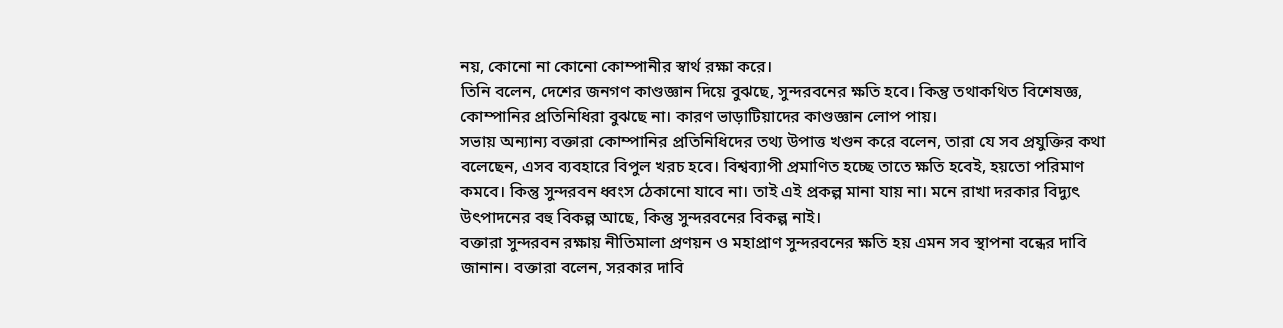নয়, কোনো না কোনো কোম্পানীর স্বার্থ রক্ষা করে।
তিনি বলেন, দেশের জনগণ কাণ্ডজ্ঞান দিয়ে বুঝছে, সুন্দরবনের ক্ষতি হবে। কিন্তু তথাকথিত বিশেষজ্ঞ, কোম্পানির প্রতিনিধিরা বুঝছে না। কারণ ভাড়াটিয়াদের কাণ্ডজ্ঞান লোপ পায়।
সভায় অন্যান্য বক্তারা কোম্পানির প্রতিনিধিদের তথ্য উপাত্ত খণ্ডন করে বলেন, তারা যে সব প্রযুক্তির কথা বলেছেন, এসব ব্যবহারে বিপুল খরচ হবে। বিশ্বব্যাপী প্রমাণিত হচ্ছে তাতে ক্ষতি হবেই, হয়তো পরিমাণ কমবে। কিন্তু সুন্দরবন ধ্বংস ঠেকানো যাবে না। তাই এই প্রকল্প মানা যায় না। মনে রাখা দরকার বিদ্যুৎ উৎপাদনের বহু বিকল্প আছে, কিন্তু সুন্দরবনের বিকল্প নাই।
বক্তারা সুন্দরবন রক্ষায় নীতিমালা প্রণয়ন ও মহাপ্রাণ সুন্দরবনের ক্ষতি হয় এমন সব স্থাপনা বন্ধের দাবি জানান। বক্তারা বলেন, সরকার দাবি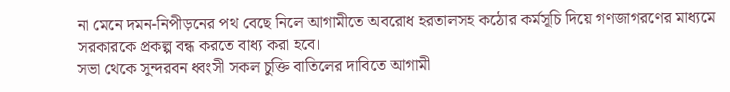না মেনে দমন-নিপীড়নের পথ বেছে নিলে আগামীতে অবরোধ হরতালসহ কঠোর কর্মসূচি দিয়ে গণজাগরণের মাধ্যমে সরকারকে প্রকল্প বন্ধ করতে বাধ্য করা হবে।
সভা থেকে সুন্দরবন ধ্বংসী সকল চুক্তি বাতিলের দাবিতে আগামী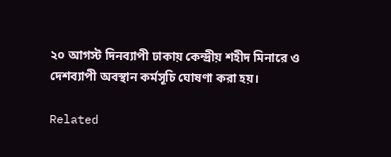২০ আগস্ট দিনব্যাপী ঢাকায় কেন্দ্রীয় শহীদ মিনারে ও দেশব্যাপী অবস্থান কর্মসূচি ঘোষণা করা হয়।

Related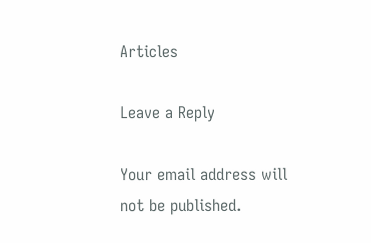Articles

Leave a Reply

Your email address will not be published.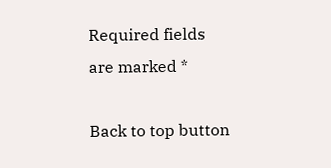Required fields are marked *

Back to top button